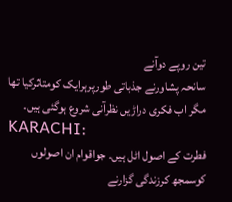تین روپے دوآنے
سانحہ پشاورنے جذباتی طورپرہرایک کومتاثرکیا تھا مگر اب فکری دراڑیں نظرآنی شروع ہوگئی ہیں۔
KARACHI:
فطرت کے اصول اٹل ہیں۔ جواقوام ان اصولوں کوسمجھ کرزندگی گزارنے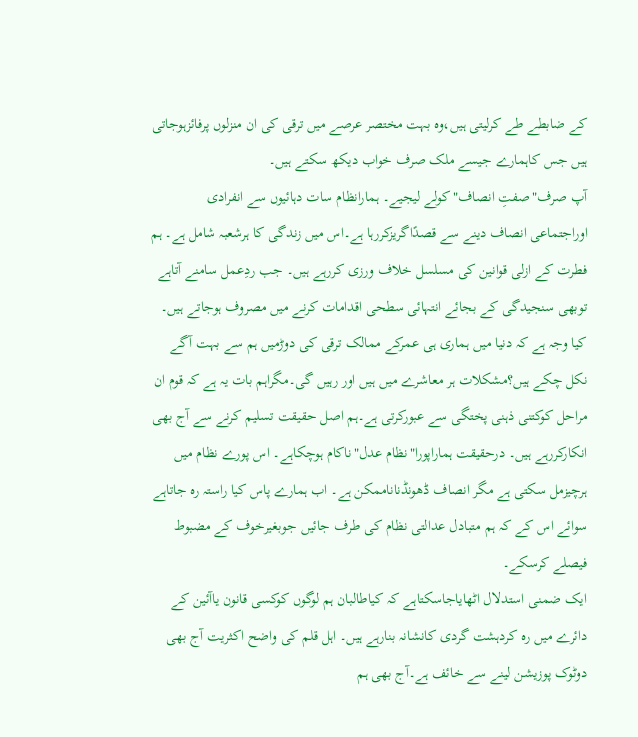کے ضابطے طے کرلیتی ہیں،وہ بہت مختصر عرصے میں ترقی کی ان منزلوں پرفائزہوجاتی ہیں جس کاہمارے جیسے ملک صرف خواب دیکھ سکتے ہیں۔
آپ صرف"صفتِ انصاف"کولے لیجیے۔ ہمارانظام سات دہائیوں سے انفرادی اوراجتماعی انصاف دینے سے قصدًاگریزکررہا ہے۔اس میں زندگی کا ہرشعبہ شامل ہے۔ ہم فطرت کے ازلی قوانین کی مسلسل خلاف ورزی کررہے ہیں۔ جب ردِعمل سامنے آتاہے توبھی سنجیدگی کے بجائے انتہائی سطحی اقدامات کرنے میں مصروف ہوجاتے ہیں۔
کیا وجہ ہے کہ دنیا میں ہماری ہی عمرکے ممالک ترقی کی دوڑمیں ہم سے بہت آگے نکل چکے ہیں؟مشکلات ہر معاشرے میں ہیں اور رہیں گی۔مگراہم بات یہ ہے کہ قوم ان مراحل کوکتنی ذہنی پختگی سے عبورکرتی ہے۔ہم اصل حقیقت تسلیم کرنے سے آج بھی انکارکررہے ہیں۔ درحقیقت ہماراپورا"نظام عدل"ناکام ہوچکاہے۔ اس پورے نظام میں ہرچیزمل سکتی ہے مگر انصاف ڈھونڈناناممکن ہے۔ اب ہمارے پاس کیا راستہ رہ جاتاہے سوائے اس کے کہ ہم متبادل عدالتی نظام کی طرف جائیں جوبغیرخوف کے مضبوط فیصلے کرسکے۔
ایک ضمنی استدلال اٹھایاجاسکتاہے کہ کیاطالبان ہم لوگوں کوکسی قانون یاآئین کے دائرے میں رہ کردہشت گردی کانشانہ بنارہے ہیں۔ اہل قلم کی واضح اکثریت آج بھی دوٹوک پوزیشن لینے سے خائف ہے۔آج بھی ہم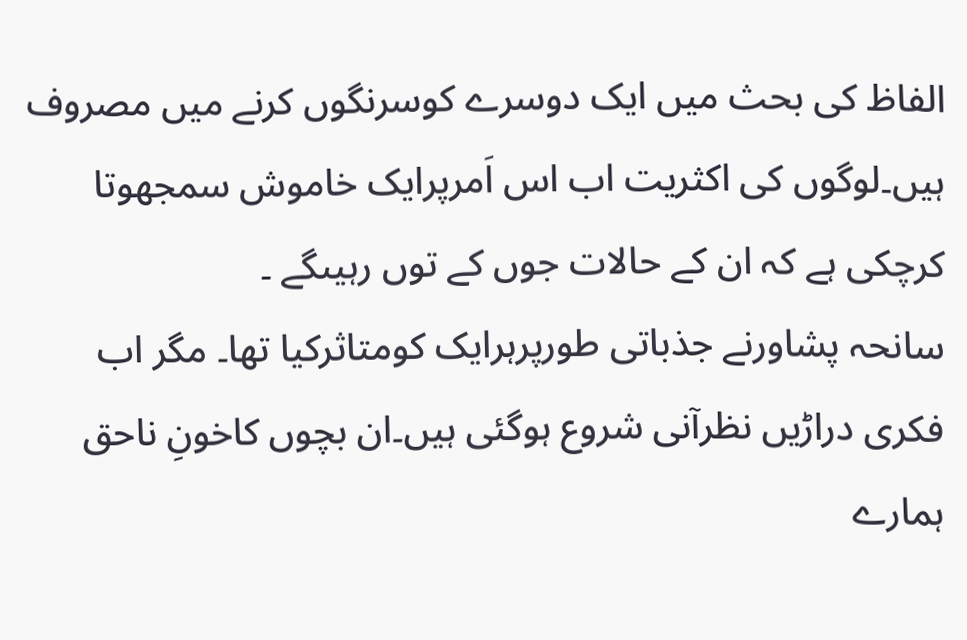الفاظ کی بحث میں ایک دوسرے کوسرنگوں کرنے میں مصروف ہیں۔لوگوں کی اکثریت اب اس اَمرپرایک خاموش سمجھوتا کرچکی ہے کہ ان کے حالات جوں کے توں رہیںگے ۔
سانحہ پشاورنے جذباتی طورپرہرایک کومتاثرکیا تھا۔ مگر اب فکری دراڑیں نظرآنی شروع ہوگئی ہیں۔ان بچوں کاخونِ ناحق ہمارے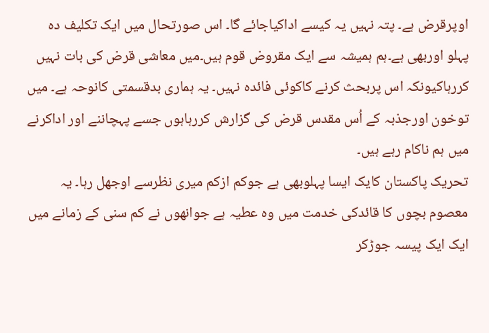اوپرقرض ہے۔ پتہ نہیں یہ کیسے اداکیاجائے گا۔ اس صورتحال میں ایک تکلیف دہ پہلو اوربھی ہے۔ہم ہمیشہ سے ایک مقروض قوم ہیں۔میں معاشی قرض کی بات نہیں کررہاکیونکہ اس پربحث کرنے کاکوئی فائدہ نہیں۔ یہ ہماری بدقسمتی کانوحہ ہے۔ میں توخون اورجذبہ کے اُس مقدس قرض کی گزارش کررہاہوں جسے پہچاننے اور اداکرنے میں ہم ناکام رہے ہیں۔
تحریک پاکستان کایک ایسا پہلوبھی ہے جوکم ازکم میری نظرسے اوجھل رہا۔ یہ معصوم بچوں کا قائدکی خدمت میں وہ عطیہ ہے جوانھوں نے کم سنی کے زمانے میں ایک ایک پیسہ جوڑکر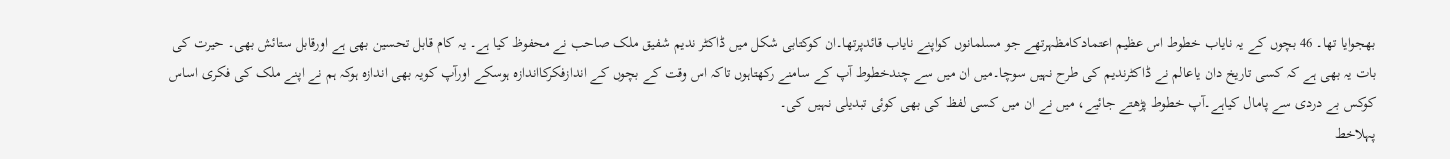بھجوایا تھا۔ 46 بچوں کے یہ نایاب خطوط اس عظیم اعتمادکامظہرتھے جو مسلمانوں کواپنے نایاب قائدپرتھا۔ان کوکتابی شکل میں ڈاکٹر ندیم شفیق ملک صاحب نے محفوظ کیا ہے۔ یہ کام قابل تحسین بھی ہے اورقابل ستائش بھی۔ حیرت کی بات یہ بھی ہے کہ کسی تاریخ دان یاعالم نے ڈاکٹرندیم کی طرح نہیں سوچا۔میں ان میں سے چندخطوط آپ کے سامنے رکھتاہوں تاکہ اس وقت کے بچوں کے اندازفکرکااندازہ ہوسکے اورآپ کویہ بھی اندازہ ہوکہ ہم نے اپنے ملک کی فکری اساس کوکس بے دردی سے پامال کیاہے۔آپ خطوط پڑھتے جائیے، میں نے ان میں کسی لفظ کی بھی کوئی تبدیلی نہیں کی۔
پہلاخط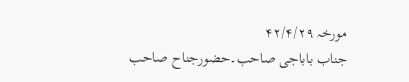مورخہ ۴۲/۴/۲۹
جناب باباجی صاحب۔حضورجناح صاحب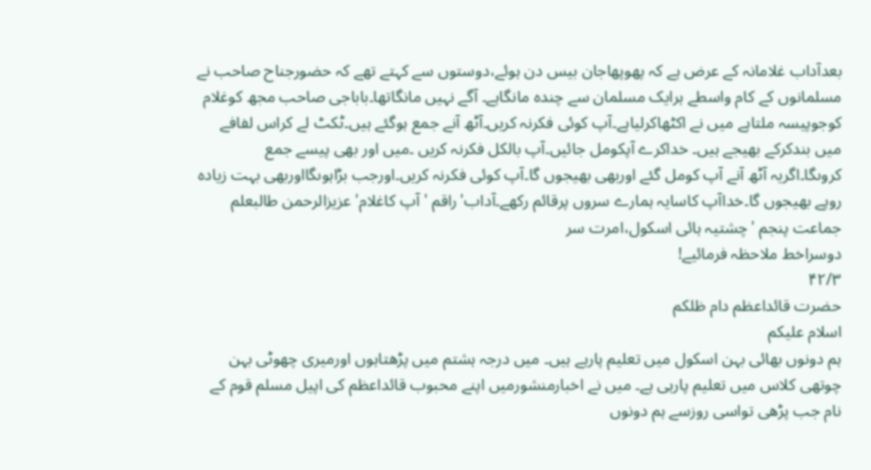بعدآداب غلامانہ کے عرض ہے کہ پھوپھاجان بیس دن ہوئے،دوستوں سے کہتے تھے کہ حضورجناح صاحب نے مسلمانوں کے کام واسطے ہرایک مسلمان سے چندہ مانگاہے۔ آگے نہیں مانگاتھا۔باباجی صاحب مجھ کوغلام کوجوپیسہ ملتاہے میں نے اکٹھاکرلیاہے۔آپ کوئی فکرنہ کریں۔آٹھ آنے جمع ہوگئے ہیں۔ٹکٹ لے کراس لفافے میں بندکرکے بھیجے ہیں۔ خداکرے آپکومل جائیں۔آپ بالکل فکرنہ کریں ۔میں اور بھی پیسے جمع کروںگا۔اگریہ آٹھ آنے آپ کومل گئے اوربھی بھیجوں گا۔آپ کوئی فکرنہ کریں۔اورجب بڑاہوںگااوربھی بہت زیادہ روپے بھیجوں گا۔خداآپ کاسایہ ہمارے سروں پرقائم رکھے۔آداب'راقم ' آپ کاغلام'عزیزالرحمن طالبعلم
جماعت پنجم 'چشتیہ ہائی اسکول،امرت سر
دوسراخط ملاحظہ فرمائیے!
۴۲/۳
حضرت قائداعظم دام ظلکم
اسلام علیکم
ہم دونوں بھائی بہن اسکول میں تعلیم پارہے ہیں۔ میں درجہ ہشتم میں پڑھتاہوں اورمیری چھوٹی بہن چوتھی کلاس میں تعلیم پارہی ہے۔ میں نے اخبارمنشورمیں اپنے محبوب قائداعظم کی اپیل مسلم قوم کے نام جب پڑھی تواسی روزسے ہم دونوں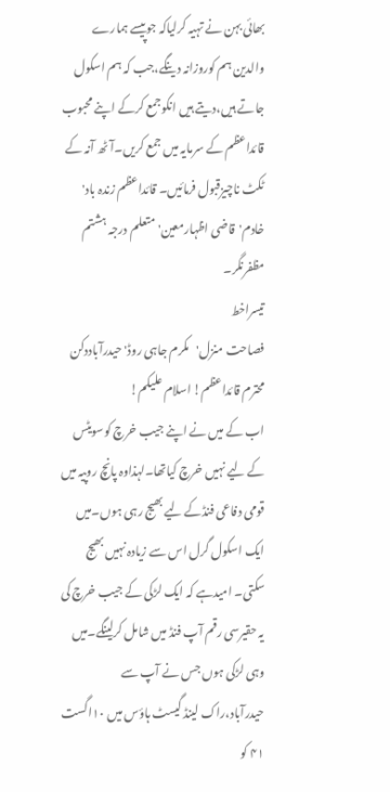بھائی بہن نے تہیہ کرلیاکہ جوپیسے ہمارے والدین ہم کوروزانہ دینگے،جب کہ ہم اسکول جاتے ہیں،دیتے ہیں انکوجمع کرکے اپنے محبوب قائداعظم کے سرمایہ میں جمع کریں۔آٹھ آنہ کے ٹکٹ ناچیزقبول فرمائیں۔ قائداعظم زندہ باد' خادم'قاضی اظہارمعین' متعلم درجہ ہشتم
مظفرنگر۔
تیسراخط
فصاحت منزل'مکرم جاہی روڈ'حیدرآباددکن
محترم قائداعظم! اسلام علیکم!
اب کے میں نے اپنے جیب خرچ کوسویٹس کے لیے نہیں خرچ کیاتھا۔لہذاوہ پانچ روپیہ میں قومی دفاعی فنڈکے لیے بھیج رہی ہوں۔میں ایک اسکول گرل اس سے زیادہ نہیں بھیج سکتی۔ امیدہے کہ ایک لڑکی کے جیب خرچ کی یہ حقیرسی رقم آپ فنڈ میں شامل کرلینگے۔میں وہی لڑکی ہوں جس نے آپ سے حیدرآباد،راک لینڈ گیسٹ ہاؤس میں ۱۰اگست ۴۱ کو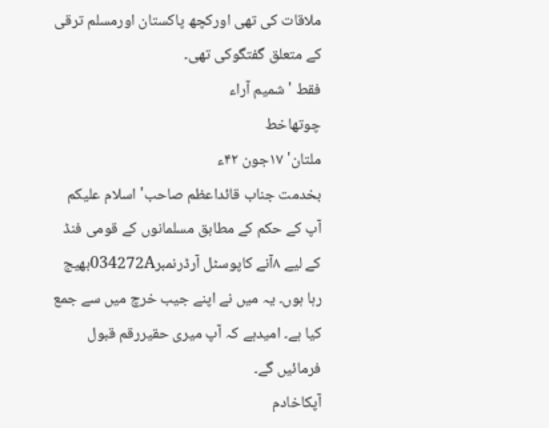ملاقات کی تھی اورکچھ پاکستان اورمسلم ترقی کے متعلق گفتگوکی تھی۔
فقط ' شمیم آراء
چوتھاخط
ملتان' ۱۷جون ۴۲ء
بخدمت جناب قائداعظم صاحب' اسلام علیکم
آپ کے حکم کے مطابق مسلمانوں کے قومی فنڈ کے لیے ۸آنے کاپوسٹل آرڈرنمبر034272Aبھیج رہا ہوں۔ یہ میں نے اپنے جیب خرچ میں سے جمع کیا ہے۔ امیدہے کہ آپ میری حقیررقم قبول فرمائیں گے۔
آپکاخادم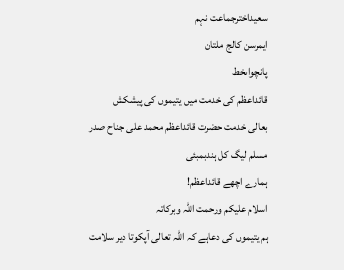سعیداخترجماعت نہم
ایمرسن کالج ملتان
پانچواںخط
قائداعظم کی خدمت میں یتیموں کی پیشکش
بعالی خدمت حضرت قائداعظم محمد علی جناح صدر مسلم لیگ کل ہندبمبئی
ہمارے اچھے قائداعظم!
اسلام علیکم ورحمت اللہ وبرکاتہ
ہم یتیموں کی دعاہے کہ اللہ تعالی آپکوتا دیر سلامت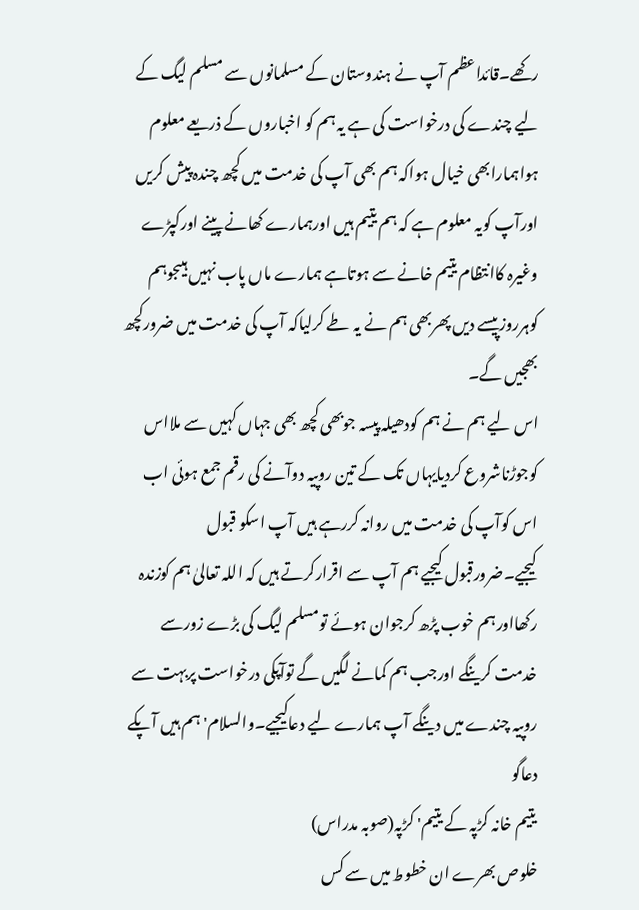رکھے۔قائداعظم آپ نے ہندوستان کے مسلمانوں سے مسلم لیگ کے لیے چندے کی درخواست کی ہے یہ ہم کو اخباروں کے ذریعے معلوم ہواہمارابھی خیال ہواکہ ہم بھی آپ کی خدمت میں کچھ چندہ پیش کریں اورآپ کویہ معلوم ہے کہ ہم یتیم ہیں اورہمارے کھانے پینے اورکپڑے وغیرہ کاانتظام یتیم خانے سے ہوتاہے ہمارے ماں پاب نہیں ہیںجوہم کوہرروزپیسے دیں پھربھی ہم نے یہ طے کرلیاکہ آپ کی خدمت میں ضرورکچھ بھجیں گے۔
اس لیے ہم نے ہم کودھیلہ پیسہ جوبھی کچھ بھی جہاں کہیں سے ملااس کوجوڑناشروع کردیایہاں تک کے تین روپیہ دوآنے کی رقم جمع ہوئی اب اس کوآپ کی خدمت میں روانہ کررہے ہیں آپ اسکو قبول کیجیے۔ضرورقبول کیجیے ہم آپ سے اقرارکرتے ہیں کہ اللہ تعالیٰ ہم کوزندہ رکھااورہم خوب پڑھ کرجوان ہوئے تومسلم لیگ کی بڑے زورسے خدمت کرینگے اورجب ہم کمانے لگیں گے توآپکی درخواست پربہت سے روپیہ چندے میں دینگے آپ ہمارے لیے دعاکیجیے۔والسلام' ہم ہیں آپکے دعاگو
یتیم خانہ کڑپہ کے یتیم' کڑپہ(صوبہ مدراس)
خلوص بھرے ان خطوط میں سے کس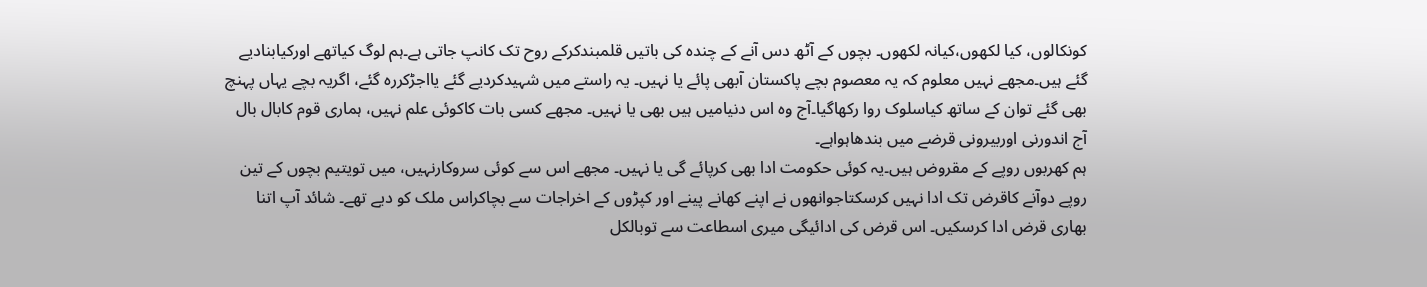کونکالوں، کیا لکھوں،کیانہ لکھوں۔ بچوں کے آٹھ دس آنے کے چندہ کی باتیں قلمبندکرکے روح تک کانپ جاتی ہے۔ہم لوگ کیاتھے اورکیابنادیے گئے ہیں۔مجھے نہیں معلوم کہ یہ معصوم بچے پاکستان آبھی پائے یا نہیں۔ یہ راستے میں شہیدکردیے گئے یااجڑکررہ گئے، اگریہ بچے یہاں پہنچ بھی گئے توان کے ساتھ کیاسلوک روا رکھاگیا۔آج وہ اس دنیامیں ہیں بھی یا نہیں۔ مجھے کسی بات کاکوئی علم نہیں، ہماری قوم کابال بال آج اندورنی اوربیرونی قرضے میں بندھاہواہے۔
ہم کھربوں روپے کے مقروض ہیں۔یہ کوئی حکومت ادا بھی کرپائے گی یا نہیں۔ مجھے اس سے کوئی سروکارنہیں، میں تویتیم بچوں کے تین روپے دوآنے کاقرض تک ادا نہیں کرسکتاجوانھوں نے اپنے کھانے پینے اور کپڑوں کے اخراجات سے بچاکراس ملک کو دیے تھے۔ شائد آپ اتنا بھاری قرض ادا کرسکیں۔ اس قرض کی ادائیگی میری اسطاعت سے توبالکل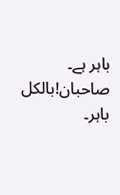باہر ہے۔ صاحبان!بالکل باہر۔